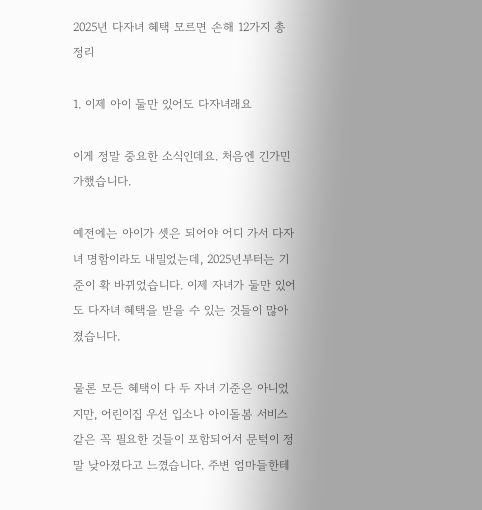2025년 다자녀 혜택 모르면 손해 12가지 총정리

1. 이제 아이 둘만 있어도 다자녀래요

이게 정말 중요한 소식인데요. 처음엔 긴가민가했습니다.

예전에는 아이가 셋은 되어야 어디 가서 다자녀 명함이라도 내밀었는데, 2025년부터는 기준이 확 바뀌었습니다. 이제 자녀가 둘만 있어도 다자녀 혜택을 받을 수 있는 것들이 많아졌습니다.

물론 모든 혜택이 다 두 자녀 기준은 아니었지만, 어린이집 우선 입소나 아이돌봄 서비스 같은 꼭 필요한 것들이 포함되어서 문턱이 정말 낮아졌다고 느꼈습니다. 주변 엄마들한테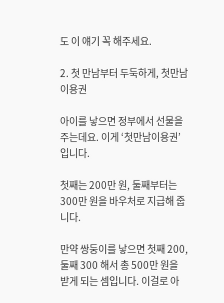도 이 얘기 꼭 해주세요.

2. 첫 만남부터 두둑하게, 첫만남이용권

아이를 낳으면 정부에서 선물을 주는데요. 이게 ‘첫만남이용권’입니다.

첫째는 200만 원, 둘째부터는 300만 원을 바우처로 지급해 줍니다.

만약 쌍둥이를 낳으면 첫째 200, 둘째 300 해서 총 500만 원을 받게 되는 셈입니다. 이걸로 아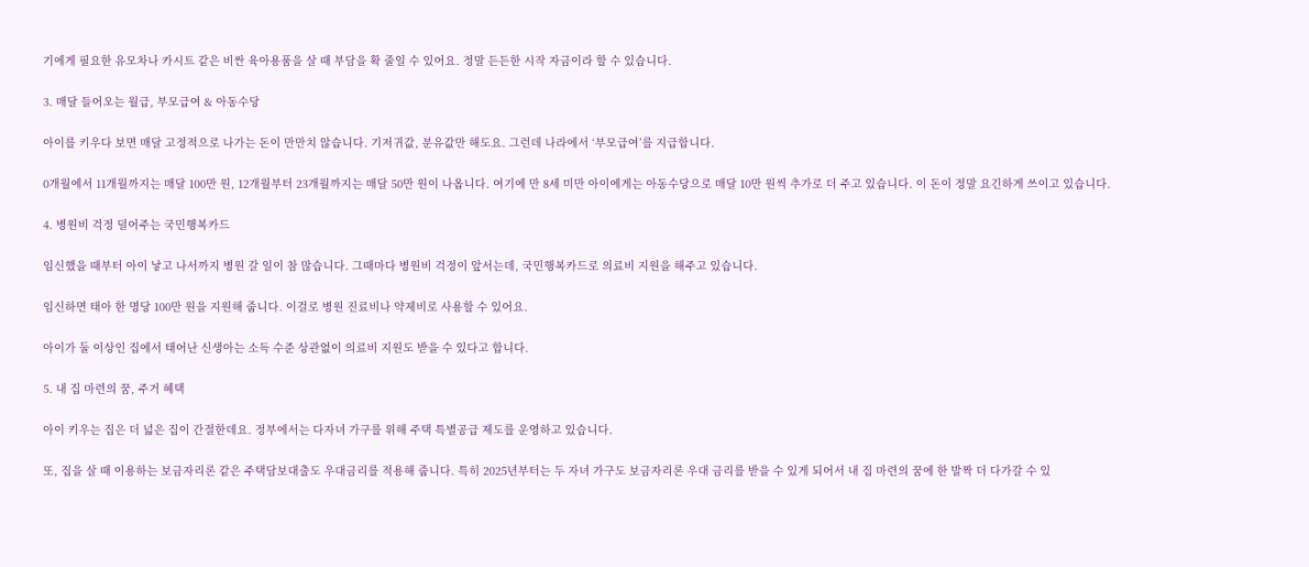기에게 필요한 유모차나 카시트 같은 비싼 육아용품을 살 때 부담을 확 줄일 수 있어요. 정말 든든한 시작 자금이라 할 수 있습니다.

3. 매달 들어오는 월급, 부모급여 & 아동수당

아이를 키우다 보면 매달 고정적으로 나가는 돈이 만만치 않습니다. 기저귀값, 분유값만 해도요. 그런데 나라에서 ‘부모급여’를 지급합니다.

0개월에서 11개월까지는 매달 100만 원, 12개월부터 23개월까지는 매달 50만 원이 나옵니다. 여기에 만 8세 미만 아이에게는 아동수당으로 매달 10만 원씩 추가로 더 주고 있습니다. 이 돈이 정말 요긴하게 쓰이고 있습니다.

4. 병원비 걱정 덜어주는 국민행복카드

임신했을 때부터 아이 낳고 나서까지 병원 갈 일이 참 많습니다. 그때마다 병원비 걱정이 앞서는데, 국민행복카드로 의료비 지원을 해주고 있습니다.

임신하면 태아 한 명당 100만 원을 지원해 줍니다. 이걸로 병원 진료비나 약제비로 사용할 수 있어요.

아이가 둘 이상인 집에서 태어난 신생아는 소득 수준 상관없이 의료비 지원도 받을 수 있다고 합니다.

5. 내 집 마련의 꿈, 주거 혜택

아이 키우는 집은 더 넓은 집이 간절한데요. 정부에서는 다자녀 가구를 위해 주택 특별공급 제도를 운영하고 있습니다.

또, 집을 살 때 이용하는 보금자리론 같은 주택담보대출도 우대금리를 적용해 줍니다. 특히 2025년부터는 두 자녀 가구도 보금자리론 우대 금리를 받을 수 있게 되어서 내 집 마련의 꿈에 한 발짝 더 다가갈 수 있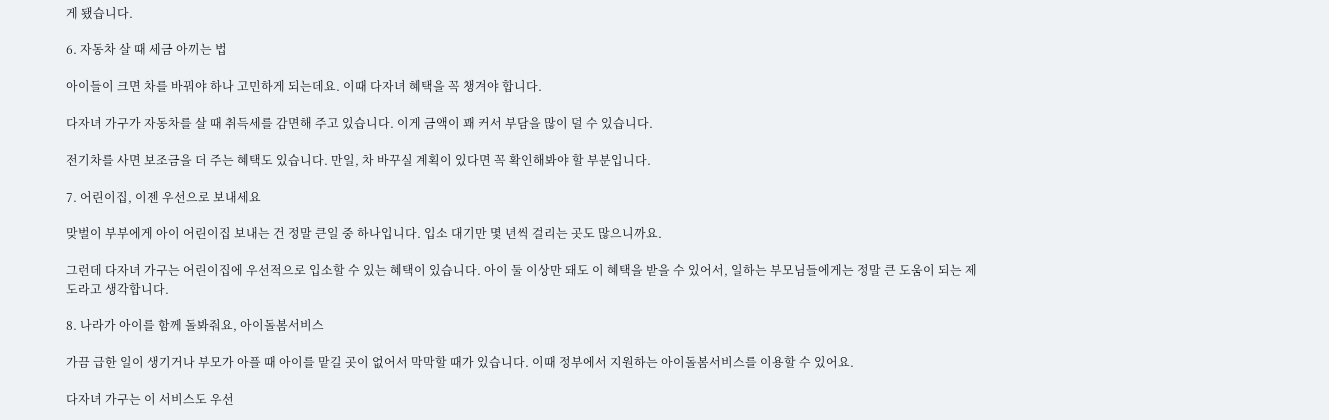게 됐습니다.

6. 자동차 살 때 세금 아끼는 법

아이들이 크면 차를 바꿔야 하나 고민하게 되는데요. 이때 다자녀 혜택을 꼭 챙겨야 합니다.

다자녀 가구가 자동차를 살 때 취득세를 감면해 주고 있습니다. 이게 금액이 꽤 커서 부담을 많이 덜 수 있습니다.

전기차를 사면 보조금을 더 주는 혜택도 있습니다. 만일, 차 바꾸실 계획이 있다면 꼭 확인해봐야 할 부분입니다.

7. 어린이집, 이젠 우선으로 보내세요

맞벌이 부부에게 아이 어린이집 보내는 건 정말 큰일 중 하나입니다. 입소 대기만 몇 년씩 걸리는 곳도 많으니까요.

그런데 다자녀 가구는 어린이집에 우선적으로 입소할 수 있는 혜택이 있습니다. 아이 둘 이상만 돼도 이 혜택을 받을 수 있어서, 일하는 부모님들에게는 정말 큰 도움이 되는 제도라고 생각합니다.

8. 나라가 아이를 함께 돌봐줘요, 아이돌봄서비스

가끔 급한 일이 생기거나 부모가 아플 때 아이를 맡길 곳이 없어서 막막할 때가 있습니다. 이때 정부에서 지원하는 아이돌봄서비스를 이용할 수 있어요.

다자녀 가구는 이 서비스도 우선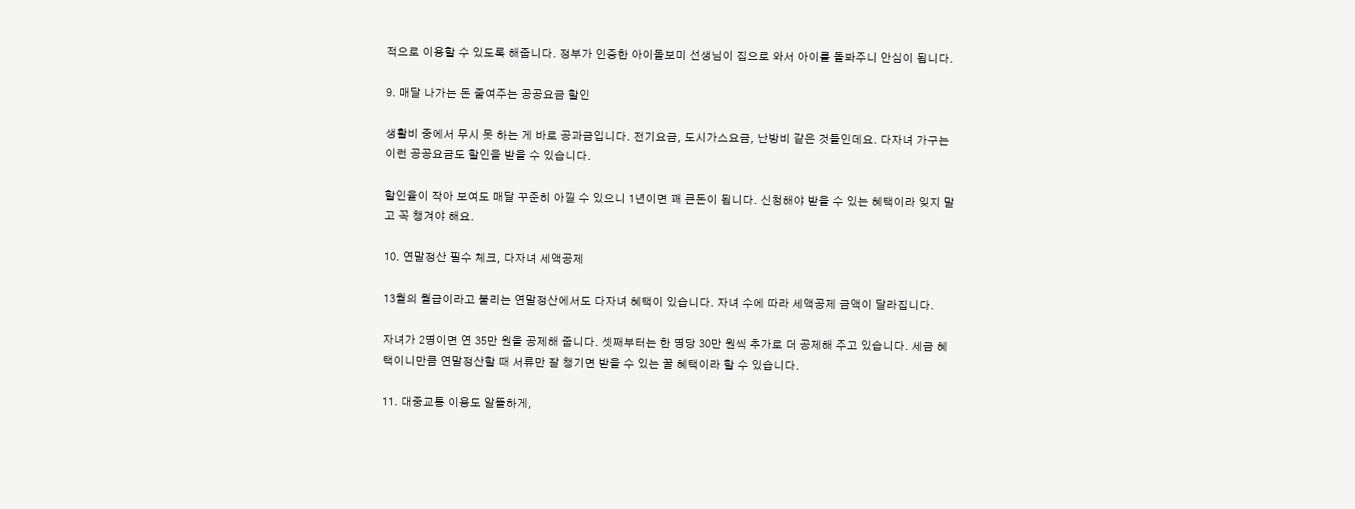적으로 이용할 수 있도록 해줍니다. 정부가 인증한 아이돌보미 선생님이 집으로 와서 아이를 돌봐주니 안심이 됩니다.

9. 매달 나가는 돈 줄여주는 공공요금 할인

생활비 중에서 무시 못 하는 게 바로 공과금입니다. 전기요금, 도시가스요금, 난방비 같은 것들인데요. 다자녀 가구는 이런 공공요금도 할인을 받을 수 있습니다.

할인율이 작아 보여도 매달 꾸준히 아낄 수 있으니 1년이면 꽤 큰돈이 됩니다. 신청해야 받을 수 있는 혜택이라 잊지 말고 꼭 챙겨야 해요.

10. 연말정산 필수 체크, 다자녀 세액공제

13월의 월급이라고 불리는 연말정산에서도 다자녀 혜택이 있습니다. 자녀 수에 따라 세액공제 금액이 달라집니다.

자녀가 2명이면 연 35만 원을 공제해 줍니다. 셋째부터는 한 명당 30만 원씩 추가로 더 공제해 주고 있습니다. 세금 혜택이니만큼 연말정산할 때 서류만 잘 챙기면 받을 수 있는 꿀 혜택이라 할 수 있습니다.

11. 대중교통 이용도 알뜰하게,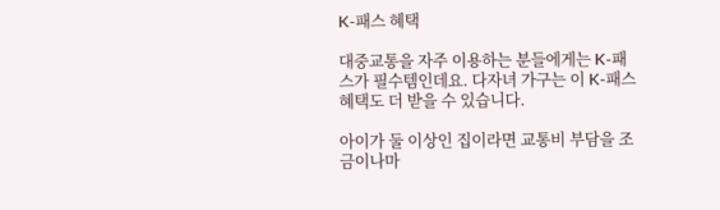K-패스 혜택

대중교통을 자주 이용하는 분들에게는 K-패스가 필수템인데요. 다자녀 가구는 이 K-패스 혜택도 더 받을 수 있습니다.

아이가 둘 이상인 집이라면 교통비 부담을 조금이나마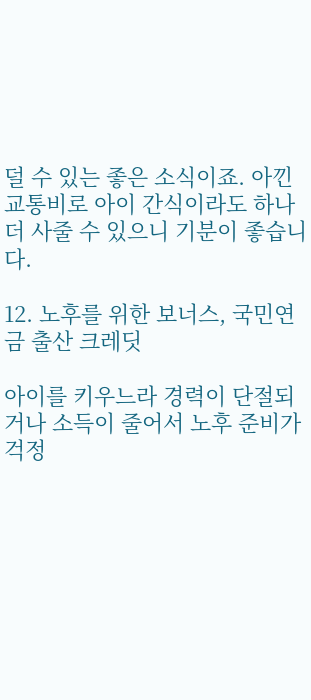덜 수 있는 좋은 소식이죠. 아낀 교통비로 아이 간식이라도 하나 더 사줄 수 있으니 기분이 좋습니다.

12. 노후를 위한 보너스, 국민연금 출산 크레딧

아이를 키우느라 경력이 단절되거나 소득이 줄어서 노후 준비가 걱정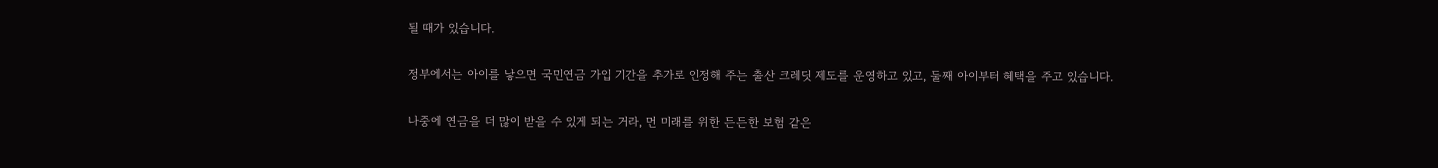될 때가 있습니다.

정부에서는 아이를 낳으면 국민연금 가입 기간을 추가로 인정해 주는 출산 크레딧 제도를 운영하고 있고, 둘째 아이부터 혜택을 주고 있습니다.

나중에 연금을 더 많이 받을 수 있게 되는 거라, 먼 미래를 위한 든든한 보험 같은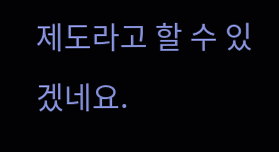제도라고 할 수 있겠네요.